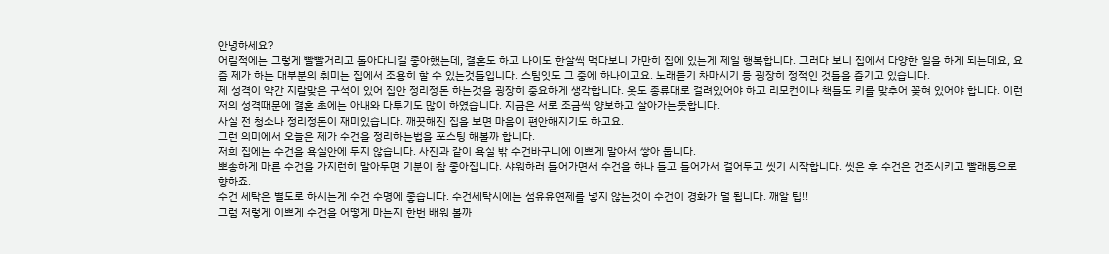안녕하세요?
어릴적에는 그렇게 빨빨거리고 돌아다니길 좋아했는데, 결혼도 하고 나이도 한살씩 먹다보니 가만히 집에 있는게 제일 행복합니다. 그러다 보니 집에서 다양한 일을 하게 되는데요, 요즘 제가 하는 대부분의 취미는 집에서 조용히 할 수 있는것들입니다. 스팀잇도 그 중에 하나이고요. 노래듣기 차마시기 등 굉장히 정적인 것들을 즐기고 있습니다.
제 성격이 약간 지랄맞은 구석이 있어 집안 정리정돈 하는것을 굉장히 중요하게 생각합니다. 옷도 종류대로 걸려있어야 하고 리모컨이나 책들도 키를 맞추어 꽂혀 있어야 합니다. 이런 저의 성격때문에 결혼 초에는 아내와 다투기도 많이 하였습니다. 지금은 서로 조금씩 양보하고 살아가는듯합니다.
사실 전 청소나 정리정돈이 재미있습니다. 깨끗해진 집을 보면 마음이 편안해지기도 하고요.
그런 의미에서 오늘은 제가 수건을 정리하는법을 포스팅 해볼까 합니다.
저희 집에는 수건을 욕실안에 두지 않습니다. 사진과 같이 욕실 밖 수건바구니에 이쁘게 말아서 쌓아 둡니다.
뽀송하게 마른 수건을 가지런히 말아두면 기분이 참 좋아집니다. 샤워하러 들어가면서 수건을 하나 들고 들어가서 걸어두고 씻기 시작합니다. 씻은 후 수건은 건조시키고 빨래통으로 향하죠.
수건 세탁은 별도로 하시는게 수건 수명에 좋습니다. 수건세탁시에는 섬유유연제를 넣지 않는것이 수건이 경화가 덜 됩니다. 깨알 팁!!
그럼 저렇게 이쁘게 수건을 어떻게 마는지 한번 배워 볼까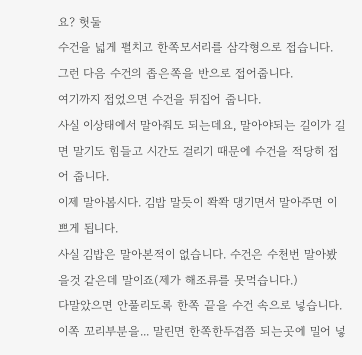요? 헛둘
수건을 넓게 펼치고 한쪽모서리를 삼각형으로 접습니다.
그런 다음 수건의 좁은쪽을 반으로 접어줍니다.
여기까지 접었으면 수건을 뒤집어 줍니다.
사실 이상태에서 말아줘도 되는데요, 말아야되는 길이가 길면 말기도 힘들고 시간도 걸리기 때문에 수건을 적당히 접어 줍니다.
이제 말아봅시다. 김밥 말듯이 쫙쫙 댕기면서 말아주면 이쁘게 됩니다.
사실 김밥은 말아본적이 없습니다. 수건은 수천번 말아봤을것 같은데 말이죠(제가 해조류를 못먹습니다.)
다말았으면 안풀리도록 한쪽 끝을 수건 속으로 넣습니다.
이쪽 꼬리부분을... 말린면 한쪽한두겹쯤 되는곳에 밀어 넣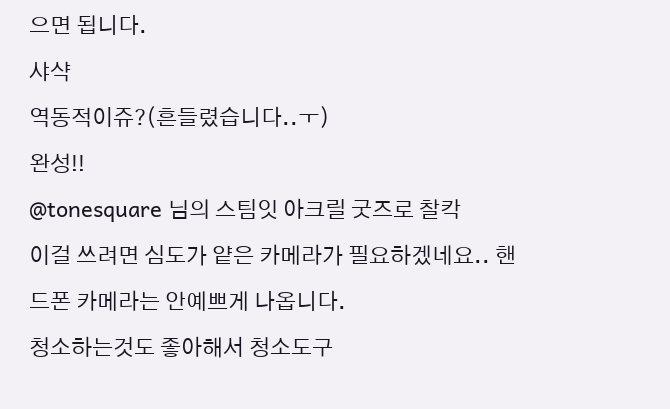으면 됩니다.
샤샥
역동적이쥬?(흔들렸습니다..ㅜ)
완성!!
@tonesquare 님의 스팀잇 아크릴 굿즈로 찰칵
이걸 쓰려면 심도가 얕은 카메라가 필요하겠네요.. 핸드폰 카메라는 안예쁘게 나옵니다.
청소하는것도 좋아해서 청소도구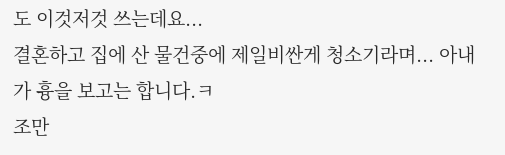도 이것저것 쓰는데요...
결혼하고 집에 산 물건중에 제일비싼게 청소기라며... 아내가 흉을 보고는 합니다.ㅋ
조만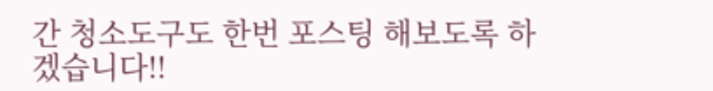간 청소도구도 한번 포스팅 해보도록 하겠습니다!!